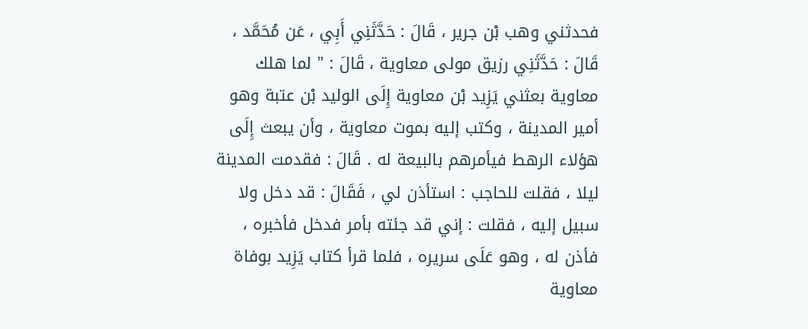فحدثني وهب بْن جرير ، قَالَ : حَدَّثَنِي أَبِي ، عَن مُحَمَّد ، قَالَ : حَدَّثَنِي رزيق مولى معاوية ، قَالَ : " لما هلك معاوية بعثني يَزِيد بْن معاوية إِلَى الوليد بْن عتبة وهو أمير المدينة ، وكتب إليه بموت معاوية ، وأن يبعث إِلَى هؤلاء الرهط فيأمرهم بالبيعة له . قَالَ : فقدمت المدينة ليلا ، فقلت للحاجب : استأذن لي ، فَقَالَ : قد دخل ولا سبيل إليه ، فقلت : إني قد جئته بأمر فدخل فأخبره ، فأذن له ، وهو عَلَى سريره ، فلما قرأ كتاب يَزِيد بوفاة معاوية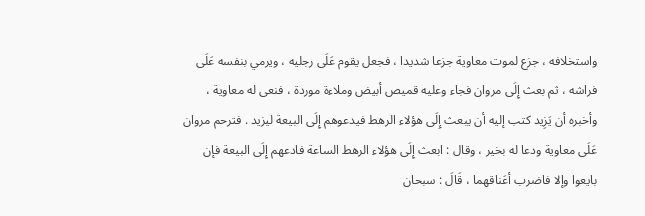واستخلافه ، جزع لموت معاوية جزعا شديدا ، فجعل يقوم عَلَى رجليه ، ويرمي بنفسه عَلَى فراشه ، ثم بعث إِلَى مروان فجاء وعليه قميص أبيض وملاءة موردة ، فنعى له معاوية ، وأخبره أن يَزِيد كتب إليه أن يبعث إِلَى هؤلاء الرهط فيدعوهم إِلَى البيعة ليزيد . فترحم مروان عَلَى معاوية ودعا له بخير ، وقال : ابعث إِلَى هؤلاء الرهط الساعة فادعهم إِلَى البيعة فإن بايعوا وإلا فاضرب أعَناقهما ، قَالَ : سبحان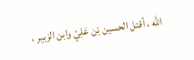اللَّه ، أقتل الحسين بْن عَلِيّ وابن الزبير ،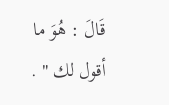قَالَ : هُوَ ما أقول لك " .